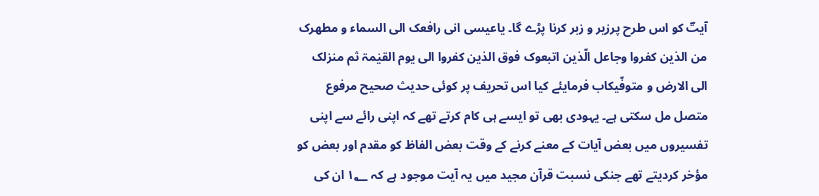آیتؔ کو اس طرح پرزیر و زبر کرنا پڑے گا۔ یاعیسی انی رافعک الی السماء و مطھرک من الذین کفروا وجاعل الّذین اتبعوک فوق الذین کفروا الی یوم القیٰمۃ ثم منزلک الی الارض و متوفّیکاب فرمایئے کیا اس تحریف پر کوئی حدیث صحیح مرفوع متصل مل سکتی ہے۔ یہودی بھی تو ایسے ہی کام کرتے تھے کہ اپنی رائے سے اپنی تفسیروں میں بعض آیات کے معنے کرنے کے وقت بعض الفاظ کو مقدم اور بعض کو مؤخر کردیتے تھے جنکی نسبت قرآن مجید میں یہ آیت موجود ہے کہ ۱؂ ان کی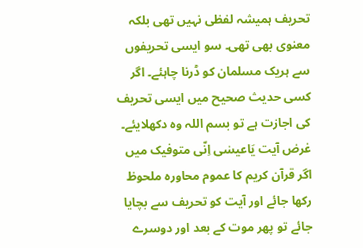تحریف ہمیشہ لفظی نہیں تھی بلکہ معنوی بھی تھی۔ سو ایسی تحریفوں سے ہریک مسلمان کو ڈرنا چاہئے۔ اگر کسی حدیث صحیح میں ایسی تحریف کی اجازت ہے تو بسم اللہ وہ دکھلایئے۔ غرض آیت یَاعیسٰی اِنّی متوفیک میں اگر قرآن کریم کا عموم محاورہ ملحوظ رکھا جائے اور آیت کو تحریف سے بچایا جائے تو پھر موت کے بعد اور دوسرے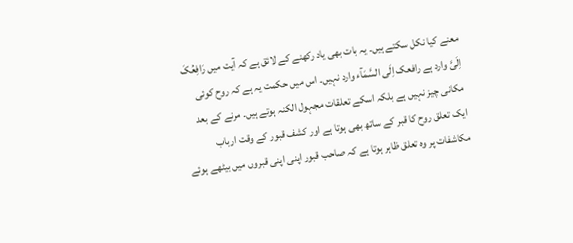معنے کیا نکل سکتے ہیں۔ یہ بات بھی یاد رکھنے کے لائق ہے کہ آیت میں رَافِعُکَ اِلَیَّ وارد ہے رافعک اِلَی السَّمَآء وارد نہیں۔ اس میں حکمت یہ ہے کہ روح کوئی مکانی چیز نہیں ہے بلکہ اسکے تعلقات مجہول الکنہ ہوتے ہیں۔ مرنے کے بعد ایک تعلق روح کا قبر کے ساتھ بھی ہوتا ہے اور کشف قبور کے وقت ارباب مکاشفات پر وہ تعلق ظاہر ہوتا ہے کہ صاحب قبور اپنی اپنی قبروں میں بیٹھے ہوئے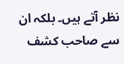نظر آتے ہیں۔ بلکہ ان سے صاحب کشف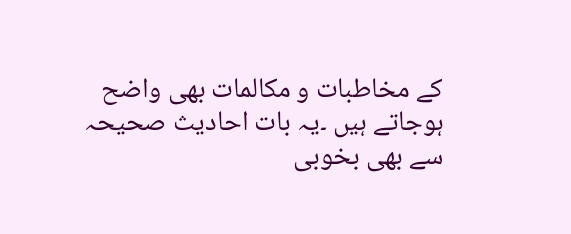کے مخاطبات و مکالمات بھی واضح ہوجاتے ہیں ۔یہ بات احادیث صحیحہ سے بھی بخوبی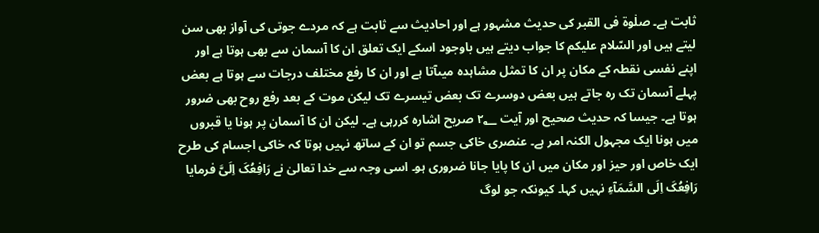ثابت ہے۔ صلٰوۃ فی القبر کی حدیث مشہور ہے اور احادیث سے ثابت ہے کہ مردے جوتی کی آواز بھی سن لیتے ہیں اور السّلام علیکم کا جواب دیتے ہیں باوجود اسکے ایک تعلق ان کا آسمان سے بھی ہوتا ہے اور اپنے نفسی نقطہ کے مکان پر ان کا تمثل مشاہدہ میںآتا ہے اور ان کا رفع مختلف درجات سے ہوتا ہے بعض پہلے آسمان تک رہ جاتے ہیں بعض دوسرے تک بعض تیسرے تک لیکن موت کے بعد رفع روح بھی ضرور ہوتا ہے۔ جیسا کہ حدیث صحیح اور آیت ۲؂ صریح اشارہ کررہی ہے۔ لیکن ان کا آسمان پر ہونا یا قبروں میں ہونا ایک مجہول الکنہ امر ہے۔ عنصری خاکی جسم تو ان کے ساتھ نہیں ہوتا کہ خاکی اجسام کی طرح ایک خاص اور حیز اور مکان میں ان کا پایا جانا ضروری ہو۔ اسی وجہ سے خدا تعالیٰ نے رَافِعُکَ اِلَیَّ فرمایا رَافِعُکَ اِلَی السَّمَآءِ نہیں کہا۔ کیونکہ جو لوگ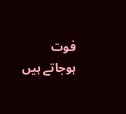فوت ہوجاتے ہیں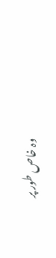وہ خاص طور پر